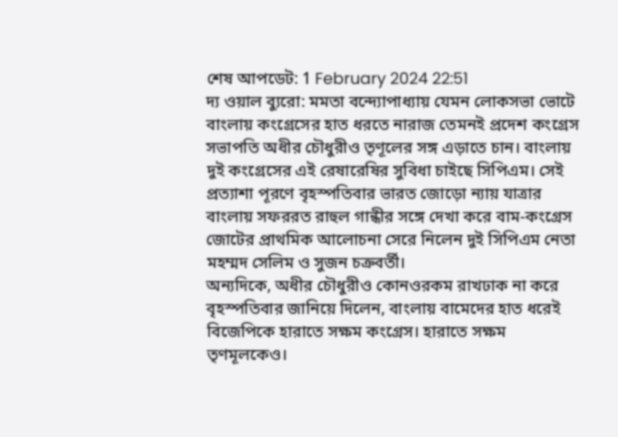শেষ আপডেট: 1 February 2024 22:51
দ্য ওয়াল ব্যুরো: মমতা বন্দ্যোপাধ্যায় যেমন লোকসভা ভোটে বাংলায় কংগ্রেসের হাত ধরতে নারাজ তেমনই প্রদেশ কংগ্রেস সভাপতি অধীর চৌধুরীও তৃণূলের সঙ্গ এড়াতে চান। বাংলায় দুই কংগ্রেসের এই রেষারেষির সুবিধা চাইছে সিপিএম। সেই প্রত্যাশা পূরণে বৃহস্পতিবার ভারত জোড়ো ন্যায় যাত্রার বাংলায় সফররত রাহুল গান্ধীর সঙ্গে দেখা করে বাম-কংগ্রেস জোটের প্রাথমিক আলোচনা সেরে নিলেন দুই সিপিএম নেতা মহম্মদ সেলিম ও সুজন চক্রবর্তী।
অন্যদিকে, অধীর চৌধুরীও কোনওরকম রাখঢাক না করে বৃহস্পতিবার জানিয়ে দিলেন, বাংলায় বামেদের হাত ধরেই বিজেপিকে হারাতে সক্ষম কংগ্রেস। হারাতে সক্ষম তৃণমূলকেও।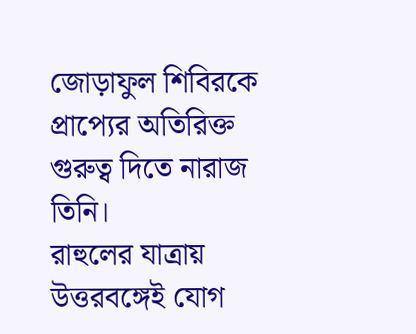জোড়াফুল শিবিরকে প্রাপ্যের অতিরিক্ত গুরুত্ব দিতে নারাজ তিনি।
রাহুলের যাত্রায় উত্তরবঙ্গেই যোগ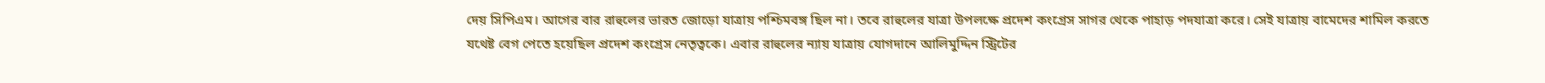দেয় সিপিএম। আগের বার রাহুলের ভারত জোড়ো যাত্রায় পশ্চিমবঙ্গ ছিল না। তবে রাহুলের যাত্রা উপলক্ষে প্রদেশ কংগ্রেস সাগর থেকে পাহাড় পদযাত্রা করে। সেই যাত্রায় বামেদের শামিল করতে যথেষ্ট বেগ পেতে হয়েছিল প্রদেশ কংগ্রেস নেতৃত্বকে। এবার রাহুলের ন্যায় যাত্রায় যোগদানে আলিমুদ্দিন স্ট্রিটের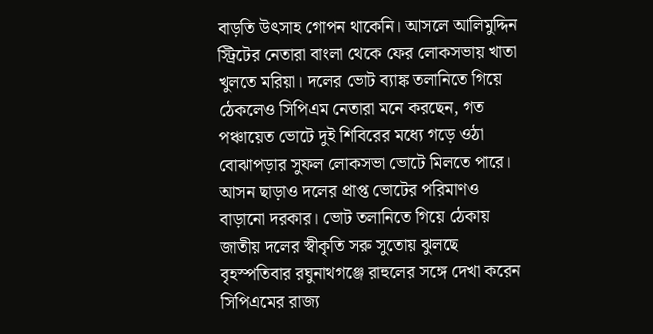বাড়তি উৎসাহ গোপন থাকেনি। আসলে আলিমুদ্দিন স্ট্রিটের নেতারা বাংলা থেকে ফের লোকসভায় খাতা খুলতে মরিয়া। দলের ভোট ব্যাঙ্ক তলানিতে গিয়ে ঠেকলেও সিপিএম নেতারা মনে করছেন, গত পঞ্চায়েত ভোটে দুই শিবিরের মধ্যে গড়ে ওঠা বোঝাপড়ার সুফল লোকসভা ভোটে মিলতে পারে। আসন ছাড়াও দলের প্রাপ্ত ভোটের পরিমাণও বাড়ানো দরকার। ভোট তলানিতে গিয়ে ঠেকায় জাতীয় দলের স্বীকৃতি সরু সুতোয় ঝুলছে
বৃহস্পতিবার রঘুনাথগঞ্জে রাহুলের সঙ্গে দেখা করেন সিপিএমের রাজ্য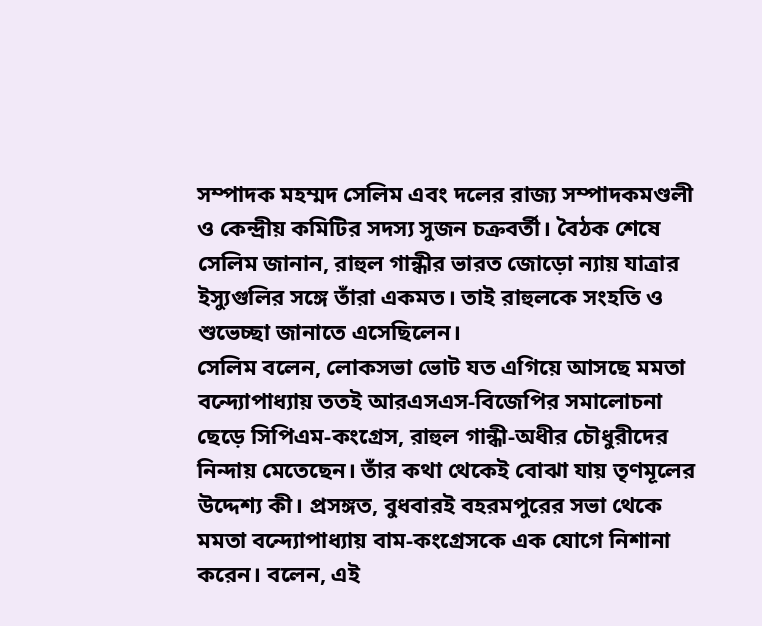সম্পাদক মহম্মদ সেলিম এবং দলের রাজ্য সম্পাদকমণ্ডলী ও কেন্দ্রীয় কমিটির সদস্য সুজন চক্রবর্তী। বৈঠক শেষে সেলিম জানান, রাহুল গান্ধীর ভারত জোড়ো ন্যায় যাত্রার ইস্যুগুলির সঙ্গে তাঁরা একমত। তাই রাহুলকে সংহতি ও শুভেচ্ছা জানাতে এসেছিলেন।
সেলিম বলেন, লোকসভা ভোট যত এগিয়ে আসছে মমতা বন্দ্যোপাধ্যায় ততই আরএসএস-বিজেপির সমালোচনা ছেড়ে সিপিএম-কংগ্রেস, রাহুল গান্ধী-অধীর চৌধুরীদের নিন্দায় মেতেছেন। তাঁর কথা থেকেই বোঝা যায় তৃণমূলের উদ্দেশ্য কী। প্রসঙ্গত, বুধবারই বহরমপুরের সভা থেকে মমতা বন্দ্যোপাধ্যায় বাম-কংগ্রেসকে এক যোগে নিশানা করেন। বলেন, এই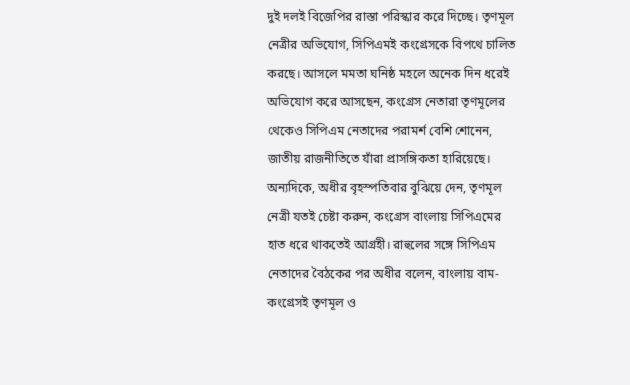দুই দলই বিজেপির রাস্তা পরিস্কার করে দিচ্ছে। তৃণমূল নেত্রীর অভিযোগ, সিপিএমই কংগ্রেসকে বিপথে চালিত করছে। আসলে মমতা ঘনিষ্ঠ মহলে অনেক দিন ধরেই অভিযোগ করে আসছেন, কংগ্রেস নেতারা তৃণমূলের থেকেও সিপিএম নেতাদের পরামর্শ বেশি শোনেন, জাতীয় রাজনীতিতে যাঁরা প্রাসঙ্গিকতা হারিয়েছে।
অন্যদিকে, অধীর বৃহস্পতিবার বুঝিয়ে দেন, তৃণমূল নেত্রী যতই চেষ্টা করুন, কংগ্রেস বাংলায় সিপিএমের হাত ধরে থাকতেই আগ্রহী। রাহুলের সঙ্গে সিপিএম নেতাদের বৈঠকের পর অধীর বলেন, বাংলায় বাম-কংগ্রেসই তৃণমূল ও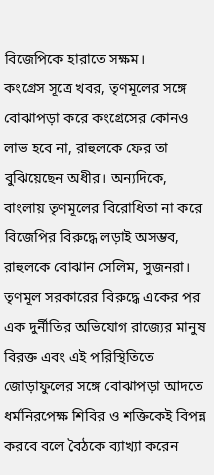বিজেপিকে হারাতে সক্ষম।
কংগ্রেস সূত্রে খবর, তৃণমূলের সঙ্গে বোঝাপড়া করে কংগ্রেসের কোনও লাভ হবে না, রাহুলকে ফের তা বুঝিয়েছেন অধীর। অন্যদিকে, বাংলায় তৃণমূলের বিরোধিতা না করে বিজেপির বিরুদ্ধে লড়াই অসম্ভব, রাহুলকে বোঝান সেলিম, সুজনরা। তৃণমূল সরকারের বিরুদ্ধে একের পর এক দুর্নীতির অভিযোগ রাজ্যের মানুষ বিরক্ত এবং এই পরিস্থিতিতে জোড়াফুলের সঙ্গে বোঝাপড়া আদতে ধর্মনিরপেক্ষ শিবির ও শক্তিকেই বিপন্ন করবে বলে বৈঠকে ব্যাখ্যা করেন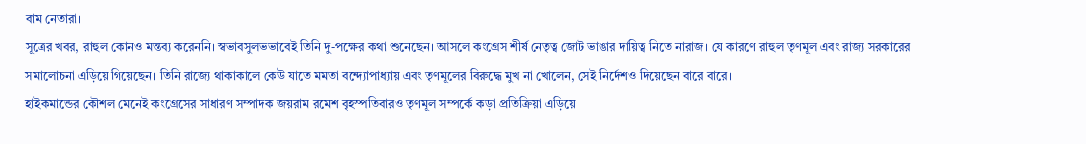বাম নেতারা।
সূত্রের খবর, রাহুল কোনও মন্তব্য করেননি। স্বভাবসুলভভাবেই তিনি দু-পক্ষের কথা শুনেছেন। আসলে কংগ্রেস শীর্ষ নেতৃত্ব জোট ভাঙার দায়িত্ব নিতে নারাজ। যে কারণে রাহুল তৃণমূল এবং রাজ্য সরকারের সমালোচনা এড়িয়ে গিয়েছেন। তিনি রাজ্যে থাকাকালে কেউ যাতে মমতা বন্দ্যোপাধ্যায় এবং তৃণমূলের বিরুদ্ধে মুখ না খোলেন, সেই নির্দেশও দিয়েছেন বারে বারে।
হাইকমান্ডের কৌশল মেনেই কংগ্রেসের সাধারণ সম্পাদক জয়রাম রমেশ বৃহস্পতিবারও তৃণমূল সম্পর্কে কড়া প্রতিক্রিয়া এড়িয়ে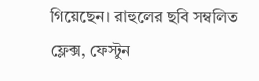গিয়েছেন। রাহুলের ছবি সম্বলিত ফ্লেক্স, ফেস্টুন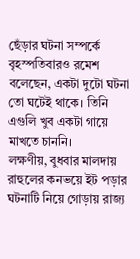ছেঁড়ার ঘটনা সম্পর্কে বৃহস্পতিবারও রমেশ বলেছেন, একটা দুটো ঘটনা তো ঘটেই থাকে। তিনি এগুলি খুব একটা গায়ে মাখতে চাননি।
লক্ষণীয়, বুধবার মালদায় রাহুলের কনভয়ে ইট পড়ার ঘটনাটি নিয়ে গোড়ায় রাজ্য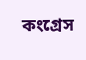কংগ্রেস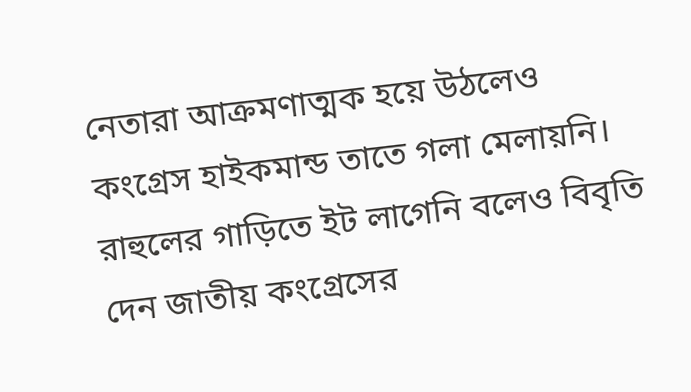নেতারা আক্রমণাত্মক হয়ে উঠলেও কংগ্রেস হাইকমান্ড তাতে গলা মেলায়নি। রাহুলের গাড়িতে ইট লাগেনি বলেও বিবৃতি দেন জাতীয় কংগ্রেসের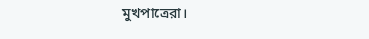মুখপাত্রেরা।